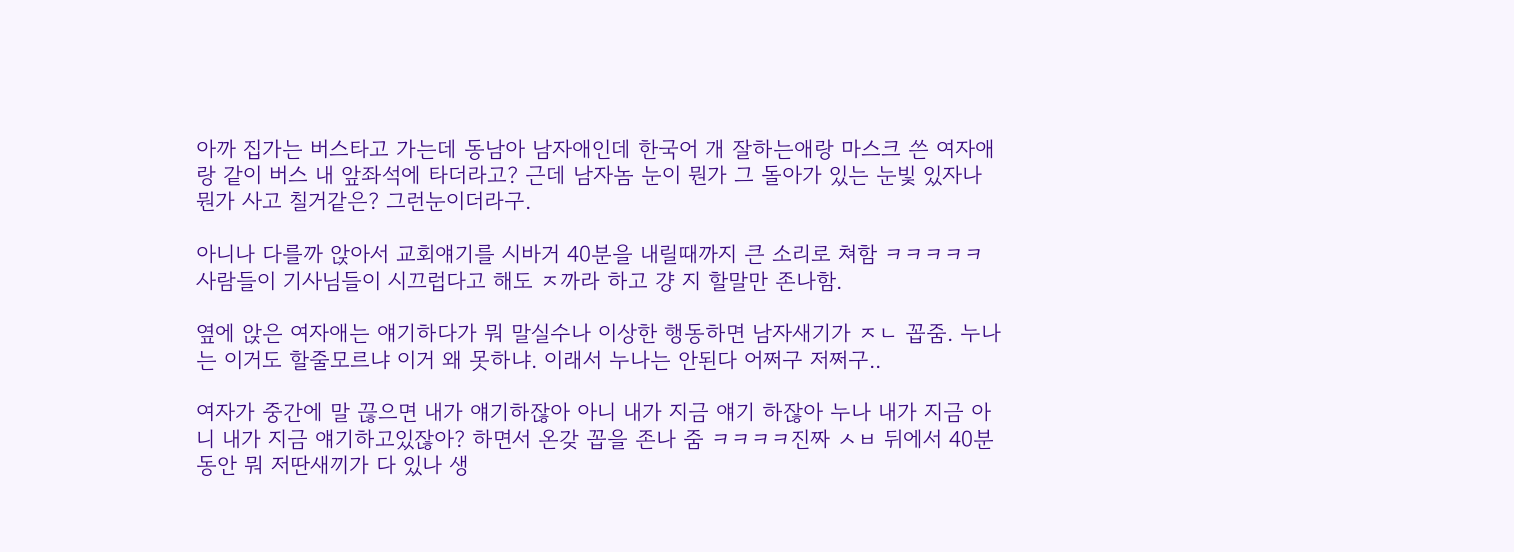아까 집가는 버스타고 가는데 동남아 남자애인데 한국어 개 잘하는애랑 마스크 쓴 여자애랑 같이 버스 내 앞좌석에 타더라고? 근데 남자놈 눈이 뭔가 그 돌아가 있는 눈빛 있자나 뭔가 사고 칠거같은? 그런눈이더라구.

아니나 다를까 앉아서 교회얘기를 시바거 40분을 내릴때까지 큰 소리로 쳐함 ㅋㅋㅋㅋㅋ 사람들이 기사님들이 시끄럽다고 해도 ㅈ까라 하고 걍 지 할말만 존나함.

옆에 앉은 여자애는 얘기하다가 뭐 말실수나 이상한 행동하면 남자새기가 ㅈㄴ 꼽줌. 누나는 이거도 할줄모르냐 이거 왜 못하냐. 이래서 누나는 안된다 어쩌구 저쩌구..

여자가 중간에 말 끊으면 내가 얘기하잖아 아니 내가 지금 얘기 하잖아 누나 내가 지금 아니 내가 지금 얘기하고있잖아? 하면서 온갖 꼽을 존나 줌 ㅋㅋㅋㅋ진짜 ㅅㅂ 뒤에서 40분동안 뭐 저딴새끼가 다 있나 생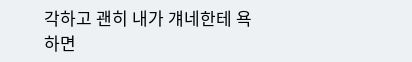각하고 괜히 내가 걔네한테 욕하면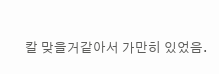칼 맞을거같아서 가만히 있었음.